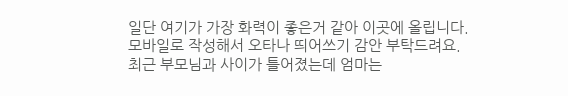일단 여기가 가장 화력이 좋은거 같아 이곳에 올립니다.
모바일로 작성해서 오타나 띄어쓰기 감안 부탁드려요.
최근 부모님과 사이가 틀어졌는데 엄마는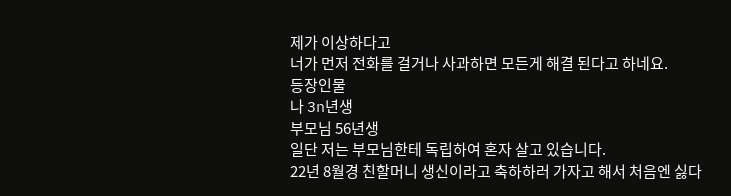제가 이상하다고
너가 먼저 전화를 걸거나 사과하면 모든게 해결 된다고 하네요.
등장인물
나 3n년생
부모님 56년생
일단 저는 부모님한테 독립하여 혼자 살고 있습니다.
22년 8월경 친할머니 생신이라고 축하하러 가자고 해서 처음엔 싫다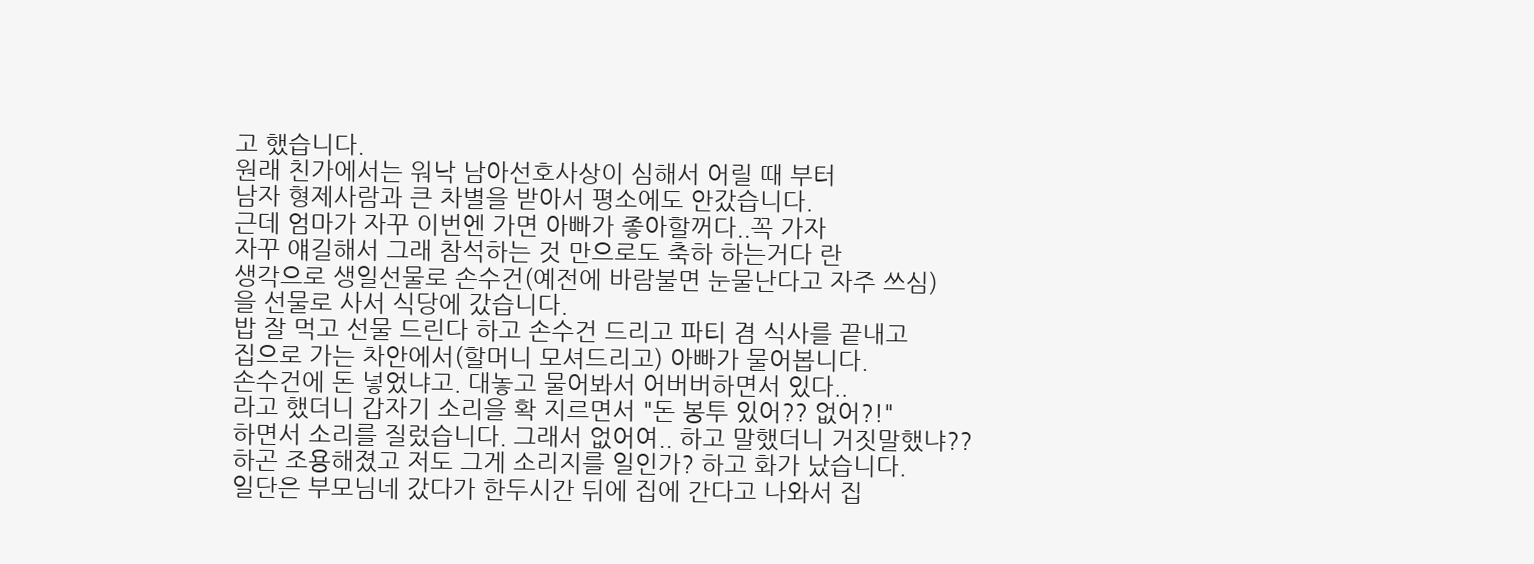고 했습니다.
원래 친가에서는 워낙 남아선호사상이 심해서 어릴 때 부터
남자 형제사람과 큰 차별을 받아서 평소에도 안갔습니다.
근데 엄마가 자꾸 이번엔 가면 아빠가 좋아할꺼다..꼭 가자
자꾸 얘길해서 그래 참석하는 것 만으로도 축하 하는거다 란
생각으로 생일선물로 손수건(예전에 바람불면 눈물난다고 자주 쓰심)
을 선물로 사서 식당에 갔습니다.
밥 잘 먹고 선물 드린다 하고 손수건 드리고 파티 겸 식사를 끝내고
집으로 가는 차안에서(할머니 모셔드리고) 아빠가 물어봅니다.
손수건에 돈 넣었냐고. 대놓고 물어봐서 어버버하면서 있다..
라고 했더니 갑자기 소리을 확 지르면서 "돈 봉투 있어?? 없어?!"
하면서 소리를 질렀습니다. 그래서 없어여.. 하고 말했더니 거짓말했냐??
하곤 조용해졌고 저도 그게 소리지를 일인가? 하고 화가 났습니다.
일단은 부모님네 갔다가 한두시간 뒤에 집에 간다고 나와서 집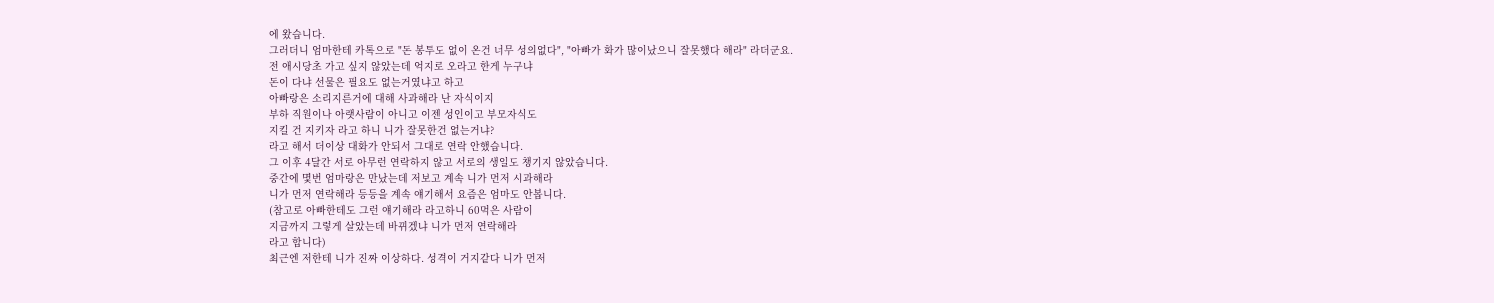에 왔습니다.
그러더니 엄마한테 카톡으로 "돈 봉투도 없이 온건 너무 성의없다", "아빠가 화가 많이났으니 잘못했다 해라" 라더군요.
전 애시당초 가고 싶지 않았는데 억지로 오라고 한게 누구냐
돈이 다냐 선물은 필요도 없는거였냐고 하고
아빠랑은 소리지른거에 대해 사과해라 난 자식이지
부하 직원이나 아랫사람이 아니고 이젠 성인이고 부모자식도
지킬 건 지키자 라고 하니 니가 잘못한건 없는거냐?
라고 해서 더이상 대화가 안되서 그대로 연락 안했습니다.
그 이후 4달간 서로 아무런 연락하지 않고 서로의 생일도 챙기지 않았습니다.
중간에 몇번 엄마랑은 만났는데 저보고 계속 니가 먼저 시과해라
니가 먼저 연락해라 등등을 계속 얘기해서 요즘은 엄마도 안봅니다.
(참고로 아빠한테도 그런 얘기해라 라고하니 60먹은 사람이
지금까지 그렇게 살았는데 바뀌겠냐 니가 먼저 연락해라
라고 합니다)
최근엔 저한테 니가 진짜 이상하다. 성격이 거지같다 니가 먼저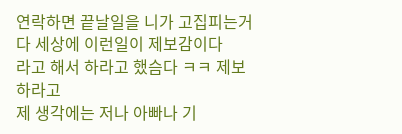연락하면 끝날일을 니가 고집피는거다 세상에 이런일이 제보감이다
라고 해서 하라고 했슴다 ㅋㅋ 제보 하라고
제 생각에는 저나 아빠나 기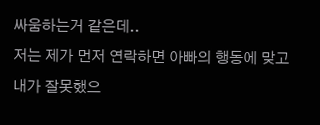싸움하는거 같은데..
저는 제가 먼저 연락하면 아빠의 행동에 맞고 내가 잘못했으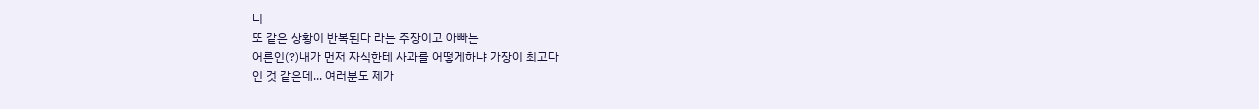니
또 같은 상황이 반복된다 라는 주장이고 아빠는
어른인(?)내가 먼저 자식한테 사과를 어떻게하냐 가장이 최고다
인 것 같은데... 여러분도 제가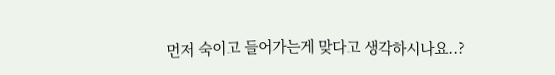먼저 숙이고 들어가는게 맞다고 생각하시나요..?